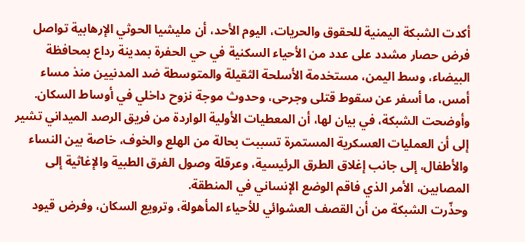أكدت الشبكة اليمنية للحقوق والحريات، اليوم الأحد، أن مليشيا الحوثي الإرهابية تواصل فرض حصار مشدد على عدد من الأحياء السكنية في حي الحفرة بمدينة رداع بمحافظة البيضاء، وسط اليمن، مستخدمة الأسلحة الثقيلة والمتوسطة ضد المدنيين منذ مساء أمس، ما أسفر عن سقوط قتلى وجرحى، وحدوث موجة نزوح داخلي في أوساط السكان.
وأوضحت الشبكة، في بيان لها، أن المعطيات الأولية الواردة من فريق الرصد الميداني تشير إلى أن العمليات العسكرية المستمرة تسببت بحالة من الهلع والخوف، خاصة بين النساء والأطفال، إلى جانب إغلاق الطرق الرئيسية، وعرقلة وصول الفرق الطبية والإغاثية إلى المصابين، الأمر الذي فاقم الوضع الإنساني في المنطقة.
وحذّرت الشبكة من أن القصف العشوائي للأحياء المأهولة، وترويع السكان، وفرض قيود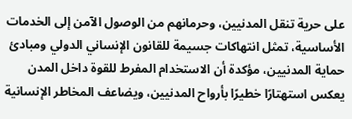على حرية تنقل المدنيين، وحرمانهم من الوصول الآمن إلى الخدمات الأساسية، تمثل انتهاكات جسيمة للقانون الإنساني الدولي ومبادئ حماية المدنيين، مؤكدة أن الاستخدام المفرط للقوة داخل المدن يعكس استهتارًا خطيرًا بأرواح المدنيين، ويضاعف المخاطر الإنسانية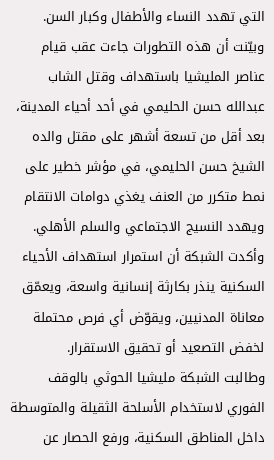التي تهدد النساء والأطفال وكبار السن.
وبيّنت أن هذه التطورات جاءت عقب قيام عناصر المليشيا باستهداف وقتل الشاب عبدالله حسن الحليمي في أحد أحياء المدينة، بعد أقل من تسعة أشهر على مقتل والده الشيخ حسن الحليمي، في مؤشر خطير على نمط متكرر من العنف يغذي دوامات الانتقام ويهدد النسيج الاجتماعي والسلم الأهلي.
وأكدت الشبكة أن استمرار استهداف الأحياء السكنية ينذر بكارثة إنسانية واسعة، ويعمّق معاناة المدنيين، ويقوّض أي فرص محتملة لخفض التصعيد أو تحقيق الاستقرار.
وطالبت الشبكة مليشيا الحوثي بالوقف الفوري لاستخدام الأسلحة الثقيلة والمتوسطة داخل المناطق السكنية، ورفع الحصار عن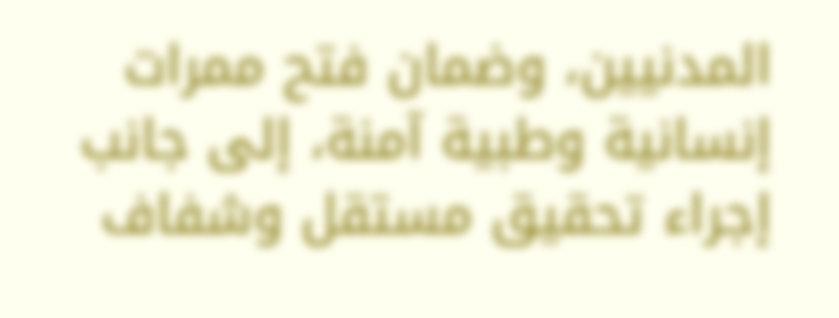المدنيين، وضمان فتح ممرات إنسانية وطبية آمنة، إلى جانب إجراء تحقيق مستقل وشفاف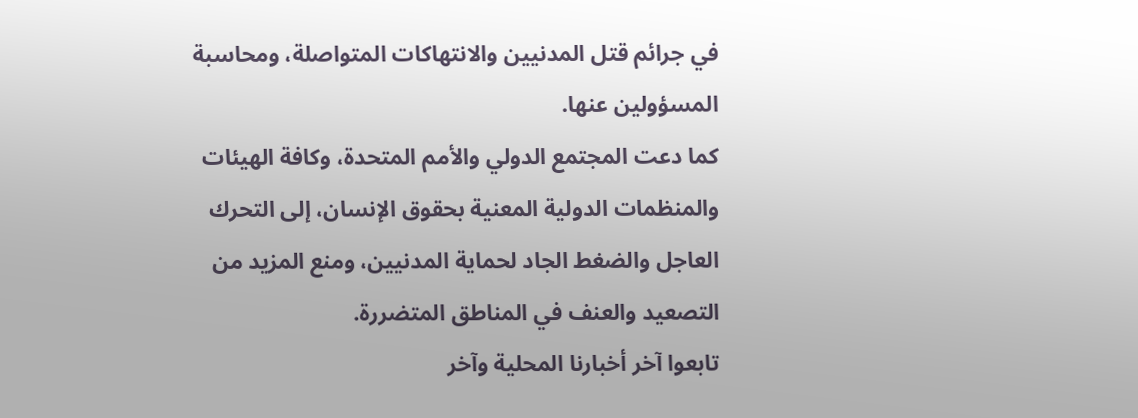في جرائم قتل المدنيين والانتهاكات المتواصلة، ومحاسبة المسؤولين عنها.
كما دعت المجتمع الدولي والأمم المتحدة، وكافة الهيئات والمنظمات الدولية المعنية بحقوق الإنسان، إلى التحرك العاجل والضغط الجاد لحماية المدنيين، ومنع المزيد من التصعيد والعنف في المناطق المتضررة.
تابعوا آخر أخبارنا المحلية وآخر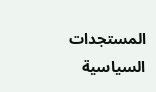المستجدات السياسية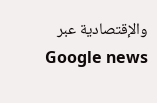والإقتصادية عبر Google news